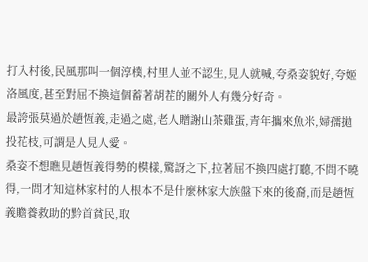打入村後,民風那叫一個淳樸,村里人並不認生,見人就喊,夸桑姿貌好,夸姬洛風度,甚至對屈不換這個蓄著胡茬的關外人有幾分好奇。
最誇張莫過於趙恆義,走過之處,老人贈謝山茶雞蛋,青年攜來魚米,婦孺拋投花枝,可謂是人見人愛。
桑姿不想瞧見趙恆義得勢的模樣,驚訝之下,拉著屈不換四處打聽,不問不曉得,一問才知這林家村的人根本不是什麼林家大族盤下來的後裔,而是趙恆義贍養救助的黔首貧民,取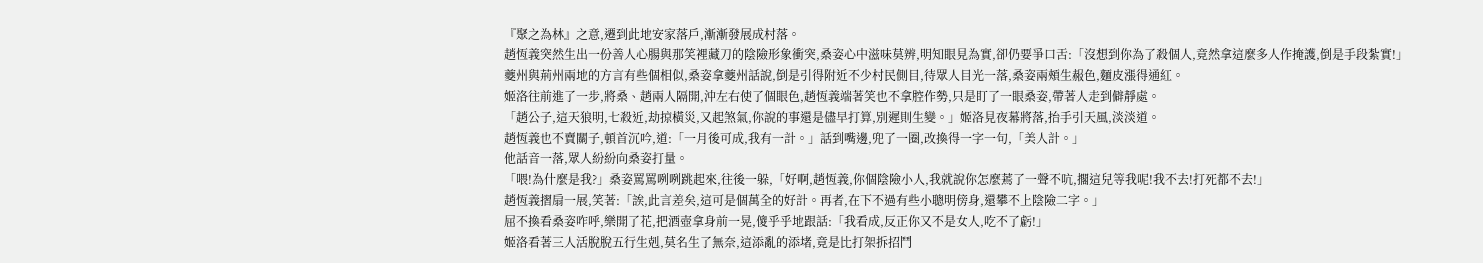『聚之為林』之意,遷到此地安家落戶,漸漸發展成村落。
趙恆義突然生出一份善人心腸與那笑裡藏刀的陰險形象衝突,桑姿心中滋味莫辨,明知眼見為實,卻仍要爭口舌:「沒想到你為了殺個人,竟然拿這麼多人作掩護,倒是手段紮實!」
夔州與荊州兩地的方言有些個相似,桑姿拿夔州話說,倒是引得附近不少村民側目,待眾人目光一落,桑姿兩頰生赧色,麵皮漲得通紅。
姬洛往前進了一步,將桑、趙兩人隔開,沖左右使了個眼色,趙恆義端著笑也不拿腔作勢,只是盯了一眼桑姿,帶著人走到僻靜處。
「趙公子,這天狼明,七殺近,劫掠橫災,又起煞氣,你說的事還是儘早打算,別遲則生變。」姬洛見夜幕將落,抬手引天風,淡淡道。
趙恆義也不賣關子,頓首沉吟,道:「一月後可成,我有一計。」話到嘴邊,兜了一圈,改換得一字一句,「美人計。」
他話音一落,眾人紛紛向桑姿打量。
「喂!為什麼是我?」桑姿罵罵咧咧跳起來,往後一躲,「好啊,趙恆義,你個陰險小人,我就說你怎麼蔫了一聲不吭,擱這兒等我呢!我不去!打死都不去!」
趙恆義摺扇一展,笑著:「誒,此言差矣,這可是個萬全的好計。再者,在下不過有些小聰明傍身,還攀不上陰險二字。」
屈不換看桑姿咋呼,樂開了花,把酒壺拿身前一晃,傻乎乎地跟話:「我看成,反正你又不是女人,吃不了虧!」
姬洛看著三人活脫脫五行生剋,莫名生了無奈,這添亂的添堵,竟是比打架拆招鬥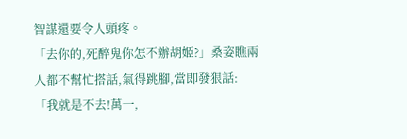智謀還要令人頭疼。
「去你的,死醉鬼你怎不辦胡姬?」桑姿瞧兩人都不幫忙搭話,氣得跳腳,當即發狠話:「我就是不去!萬一,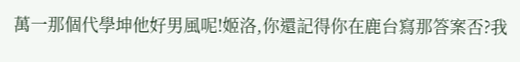萬一那個代學坤他好男風呢!姬洛,你還記得你在鹿台寫那答案否?我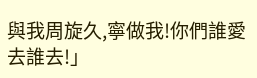與我周旋久,寧做我!你們誰愛去誰去!」